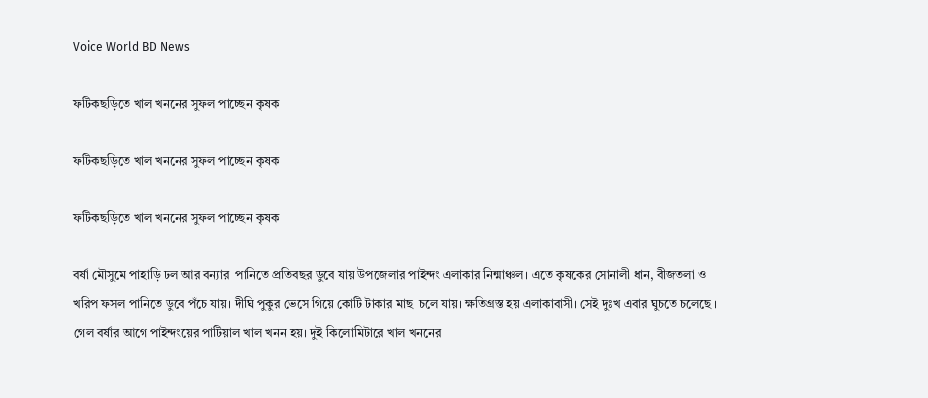Voice World BD News

ফটিকছড়িতে খাল খননের সুফল পাচ্ছেন কৃষক

ফটিকছড়িতে খাল খননের সুফল পাচ্ছেন কৃষক

ফটিকছড়িতে খাল খননের সুফল পাচ্ছেন কৃষক

বর্ষা মৌসুমে পাহাড়ি ঢল আর বন্যার  পানিতে প্রতিবছর ডুবে যায় উপজেলার পাইন্দং এলাকার নিন্মাঞ্চল। এতে কৃষকের সোনালী ধান, বীজতলা ও খরিপ ফসল পানিতে ডুবে পঁচে যায়। দীঘি পুকুর ভেসে গিয়ে কোটি টাকার মাছ  চলে যায়। ক্ষতিগ্রস্ত হয় এলাকাবাসী। সেই দুঃখ এবার ঘুচতে চলেছে । গেল বর্ষার আগে পাইন্দংয়ের পাটিয়াল খাল খনন হয়। দুই কিলোমিটারে খাল খননের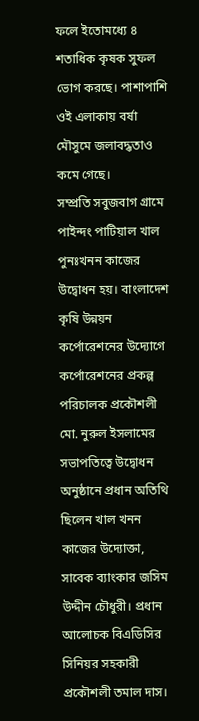ফলে ইতোমধ্যে ৪ শতাধিক কৃষক সুফল ভোগ করছে। পাশাপাশি ওই এলাকায় বর্ষা মৌসুমে জলাবদ্ধতাও কমে গেছে।
সম্প্রতি সবুজবাগ গ্রামে পাইন্দং পাটিয়াল খাল পুনঃখনন কাজের উদ্বোধন হয়। বাংলাদেশ কৃষি উন্নয়ন কর্পোরেশনের উদ্যোগে কর্পোরেশনের প্রকল্প পরিচালক প্রকৌশলী মো. নুরুল ইসলামের সভাপতিত্বে উদ্বোধন অনুষ্ঠানে প্রধান অতিথি ছিলেন খাল খনন কাজের উদ্যোক্তা, সাবেক ব্যাংকার জসিম উদ্দীন চৌধুরী। প্রধান আলোচক বিএডিসির সিনিয়র সহকারী প্রকৌশলী তমাল দাস।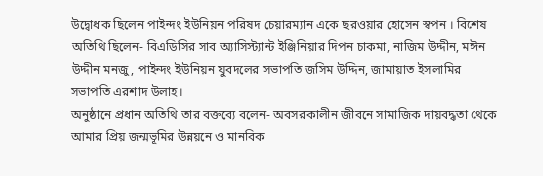উদ্বোধক ছিলেন পাইন্দং ইউনিয়ন পরিষদ চেয়ারম্যান একে ছরওয়ার হোসেন স্বপন । বিশেষ অতিথি ছিলেন- বিএডিসির সাব অ্যাসিস্ট্যান্ট ইঞ্জিনিয়ার দিপন চাকমা, নাজিম উদ্দীন, মঈন উদ্দীন মনজু, পাইন্দং ইউনিয়ন যুবদলের সভাপতি জসিম উদ্দিন, জামায়াত ইসলামির সভাপতি এরশাদ উলাহ।
অনুষ্ঠানে প্রধান অতিথি তার বক্তব্যে বলেন- অবসরকালীন জীবনে সামাজিক দায়বদ্ধতা থেকে আমার প্রিয় জন্মভূমির উন্নয়নে ও মানবিক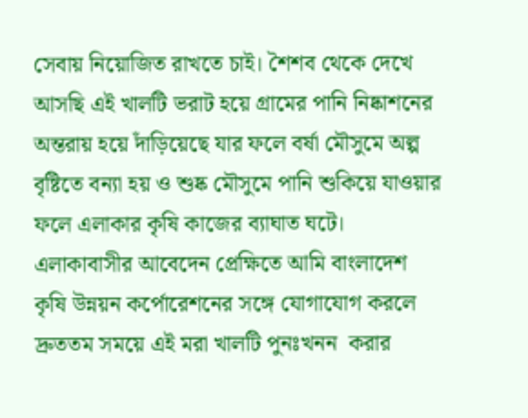সেবায় নিয়োজিত রাখতে চাই। শৈশব থেকে দেখে আসছি এই খালটি ভরাট হয়ে গ্রামের পানি নিষ্কাশনের অন্তরায় হয়ে দাঁড়িয়েছে যার ফলে বর্ষা মৌসুমে অল্প বৃষ্টিতে বন্যা হয় ও শুষ্ক মৌসুমে পানি শুকিয়ে যাওয়ার ফলে এলাকার কৃষি কাজের ব্যাঘাত ঘটে। এলাকাবাসীর আবেদেন প্রেক্ষিতে আমি বাংলাদেশ কৃষি উন্নয়ন কর্পোরেশনের সঙ্গে যোগাযোগ করলে দ্রুততম সময়ে এই মরা খালটি পুনঃখনন  করার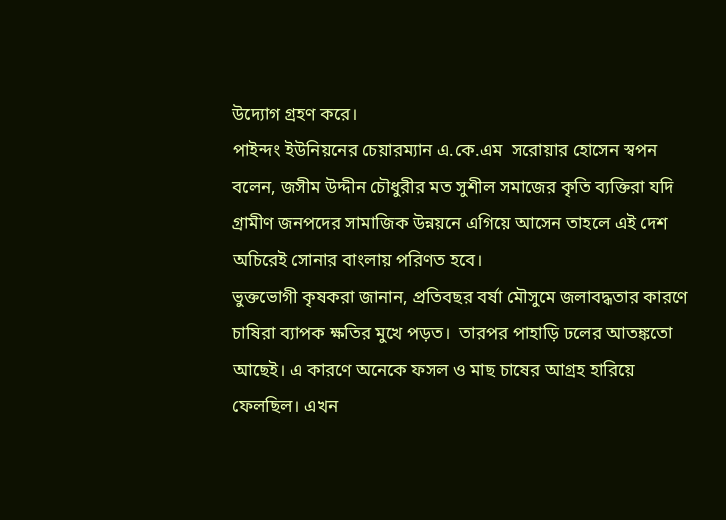উদ্যোগ গ্রহণ করে।
পাইন্দং ইউনিয়নের চেয়ারম্যান এ.কে.এম  সরোয়ার হোসেন স্বপন বলেন, জসীম উদ্দীন চৌধুরীর মত সুশীল সমাজের কৃতি ব্যক্তিরা যদি গ্রামীণ জনপদের সামাজিক উন্নয়নে এগিয়ে আসেন তাহলে এই দেশ অচিরেই সোনার বাংলায় পরিণত হবে।
ভুক্তভোগী কৃষকরা জানান, প্রতিবছর বর্ষা মৌসুমে জলাবদ্ধতার কারণে চাষিরা ব্যাপক ক্ষতির মুখে পড়ত।  তারপর পাহাড়ি ঢলের আতঙ্কতো আছেই। এ কারণে অনেকে ফসল ও মাছ চাষের আগ্রহ হারিয়ে ফেলছিল। এখন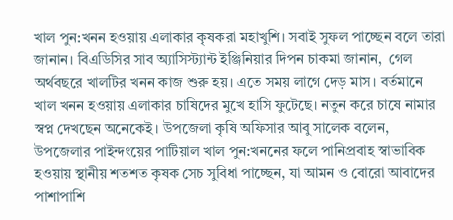খাল পুন:খনন হওয়ায় এলাকার কৃষকরা মহাখুশি। সবাই সুফল পাচ্ছেন বলে তারা জানান। বিএডিসির সাব অ্যাসিস্ট্যান্ট ইঞ্জিনিয়ার দিপন চাকমা জানান,  গেল অর্থবছরে খালটির খনন কাজ শুরু হয়। এতে সময় লাগে দেড় মাস। বর্তমানে খাল খনন হওয়ায় এলাকার চাষিদের মুখে হাসি ফুটেছে। নতুন করে চাষে নামার স্বপ্ন দেখছেন অনেকেই। উপজেলা কৃষি অফিসার আবু সালেক বলেন, উপজেলার পাইন্দংয়ের পাটিয়াল খাল পুন:খননের ফলে পানিপ্রবাহ স্বাভাবিক হওয়ায় স্থানীয় শতশত কৃষক সেচ সুবিধা পাচ্ছেন, যা আমন ও বোরো আবাদের পাশাপাশি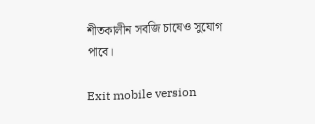শীতকালীন সবজি চাষেও সুযোগ পাবে।

Exit mobile version